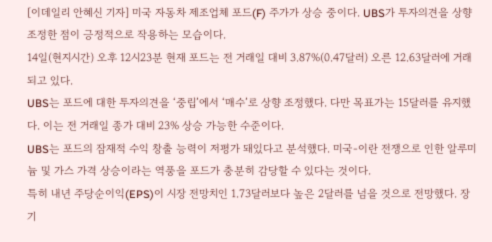[이데일리 안혜신 기자] 미국 자동차 제조업체 포드(F) 주가가 상승 중이다. UBS가 투자의견을 상향 조정한 점이 긍정적으로 작용하는 모습이다.
14일(현지시간) 오후 12시23분 현재 포드는 전 거래일 대비 3.87%(0.47달러) 오른 12.63달러에 거래되고 있다.
UBS는 포드에 대한 투자의견을 ‘중립’에서 ‘매수’로 상향 조정했다. 다만 목표가는 15달러를 유지했다. 이는 전 거래일 종가 대비 23% 상승 가능한 수준이다.
UBS는 포드의 잠재적 수익 창출 능력이 저평가 돼있다고 분석했다. 미국-이란 전쟁으로 인한 알루미늄 및 가스 가격 상승이라는 역풍을 포드가 충분히 감당할 수 있다는 것이다.
특히 내년 주당순이익(EPS)이 시장 전망치인 1.73달러보다 높은 2달러를 넘을 것으로 전망했다. 장기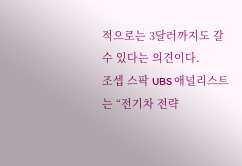적으로는 3달러까지도 갈 수 있다는 의견이다.
조셉 스팍 UBS 애널리스트는 “전기차 전략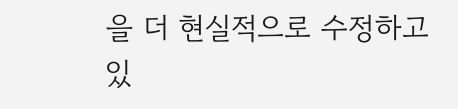을 더 현실적으로 수정하고 있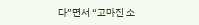다”면서 “고마진 소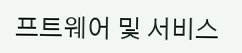프트웨어 및 서비스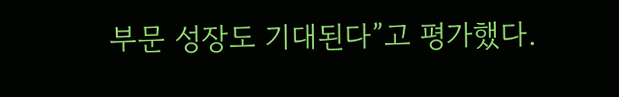부문 성장도 기대된다”고 평가했다.